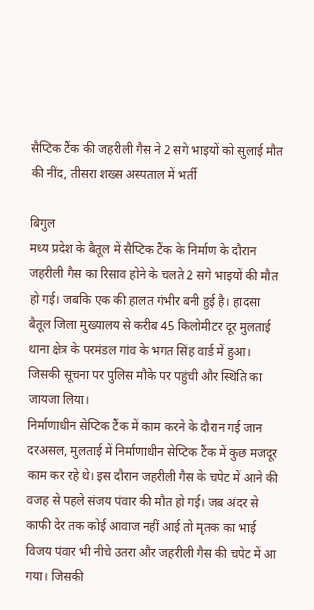सैप्टिक टैंक की जहरीली गैस ने 2 सगे भाइयों को सुलाई मौत की नींद, तीसरा शख्स अस्पताल में भर्ती

बिगुल
मध्य प्रदेश के बैतूल में सैप्टिक टैंक के निर्माण के दौरान जहरीली गैस का रिसाव होने के चलते 2 सगे भाइयों की मौत हो गई। जबकि एक की हालत गंभीर बनी हुई है। हादसा बैतूल जिला मुख्यालय से करीब 45 किलोमीटर दूर मुलताई थाना क्षेत्र के परमंडल गांव के भगत सिंह वार्ड में हुआ। जिसकी सूचना पर पुलिस मौके पर पहुंची और स्थिति का जायजा लिया।
निर्माणाधीन सेप्टिक टैंक में काम करने के दौरान गई जान
दरअसल, मुलताई में निर्माणाधीन सेप्टिक टैंक में कुछ मजदूर काम कर रहे थे। इस दौरान जहरीली गैस के चपेट में आने की वजह से पहले संजय पंवार की मौत हो गई। जब अंदर से काफी देर तक कोई आवाज नहीं आई तो मृतक का भाई विजय पंवार भी नीचे उतरा और जहरीली गैस की चपेट में आ गया। जिसकी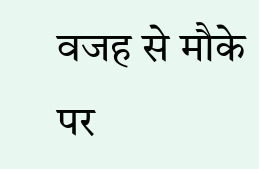वजह से मौके पर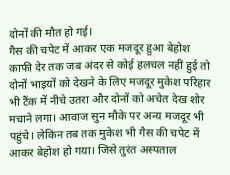दोनों की मौत हो गई।
गैस की चपेट में आकर एक मजदूर हुआ बेहोश
काफी देर तक जब अंदर से कोई हलचल नहीं हुई तो दोनों भाइयों को देखने के लिए मजदूर मुकेश परिहार भी टैंक में नीचे उतरा और दोनों को अचेत देख शोर मचाने लगा। आवाज सुन मौके पर अन्य मजदूर भी पहुंचे। लेकिन तब तक मुकेश भी गैस की चपेट में आकर बेहोश हो गया। जिसे तुरंत अस्पताल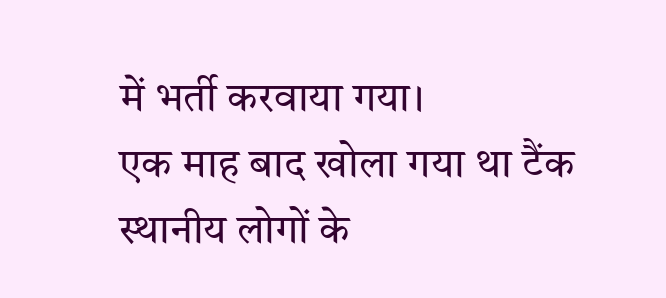में भर्ती करवाया गया।
एक माह बाद खोला गया था टैंक
स्थानीय लोगों के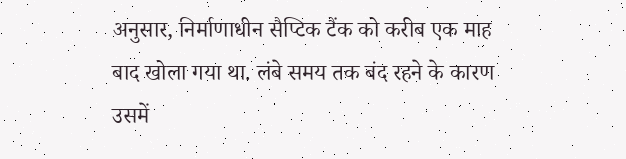अनुसार, निर्माणाधीन सैप्टिक टैंक को करीब एक माह बाद खोला गया था. लंबे समय तक बंद रहने के कारण उसमें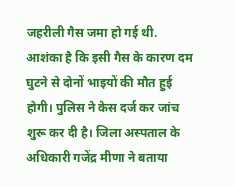जहरीली गैस जमा हो गई थी. आशंका है कि इसी गैस के कारण दम घुटने से दोनों भाइयों की मौत हुई होगी। पुलिस ने केस दर्ज कर जांच शुरू कर दी है। जिला अस्पताल के अधिकारी गजेंद्र मीणा ने बताया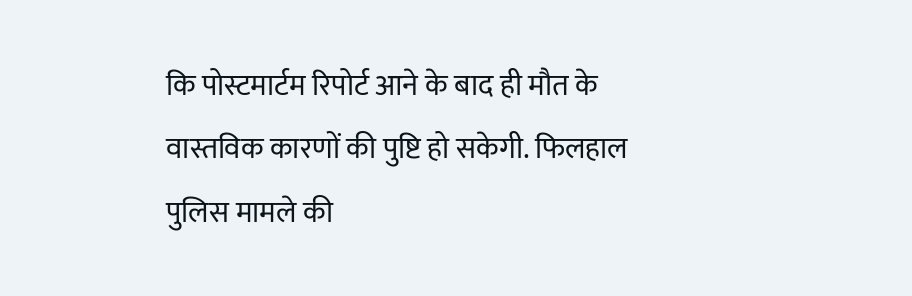कि पोस्टमार्टम रिपोर्ट आने के बाद ही मौत के वास्तविक कारणों की पुष्टि हो सकेगी. फिलहाल पुलिस मामले की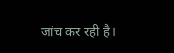जांच कर रही है।